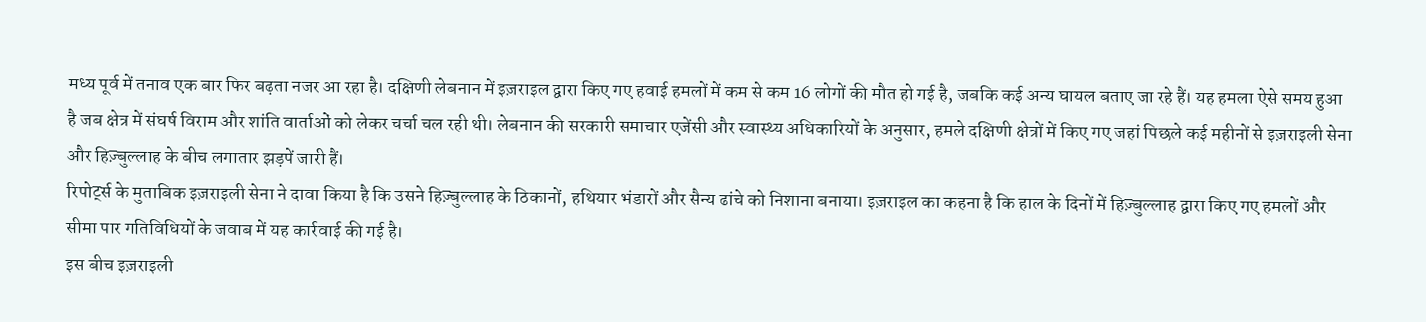मध्य पूर्व में तनाव एक बार फिर बढ़ता नजर आ रहा है। दक्षिणी लेबनान में इज़राइल द्वारा किए गए हवाई हमलों में कम से कम 16 लोगों की मौत हो गई है, जबकि कई अन्य घायल बताए जा रहे हैं। यह हमला ऐसे समय हुआ है जब क्षेत्र में संघर्ष विराम और शांति वार्ताओं को लेकर चर्चा चल रही थी। लेबनान की सरकारी समाचार एजेंसी और स्वास्थ्य अधिकारियों के अनुसार, हमले दक्षिणी क्षेत्रों में किए गए जहां पिछले कई महीनों से इज़राइली सेना और हिज़्बुल्लाह के बीच लगातार झड़पें जारी हैं।
रिपोर्ट्स के मुताबिक इज़राइली सेना ने दावा किया है कि उसने हिज़्बुल्लाह के ठिकानों, हथियार भंडारों और सैन्य ढांचे को निशाना बनाया। इज़राइल का कहना है कि हाल के दिनों में हिज़्बुल्लाह द्वारा किए गए हमलों और सीमा पार गतिविधियों के जवाब में यह कार्रवाई की गई है।
इस बीच इज़राइली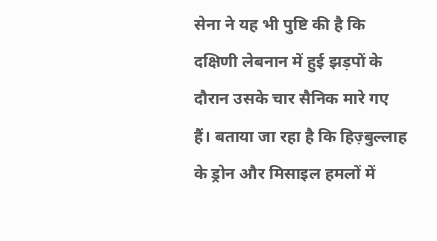सेना ने यह भी पुष्टि की है कि दक्षिणी लेबनान में हुई झड़पों के दौरान उसके चार सैनिक मारे गए हैं। बताया जा रहा है कि हिज़्बुल्लाह के ड्रोन और मिसाइल हमलों में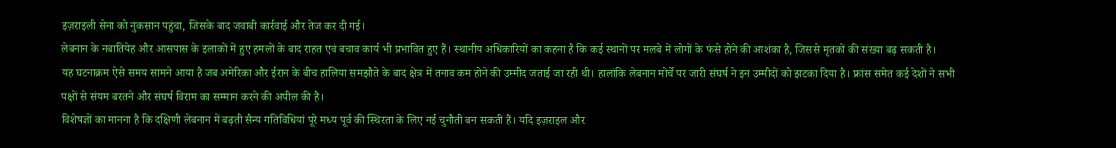इज़राइली सेना को नुकसान पहुंचा, जिसके बाद जवाबी कार्रवाई और तेज कर दी गई।
लेबनान के नबातियेह और आसपास के इलाकों में हुए हमलों के बाद राहत एवं बचाव कार्य भी प्रभावित हुए हैं। स्थानीय अधिकारियों का कहना है कि कई स्थानों पर मलबे में लोगों के फंसे होने की आशंका है, जिससे मृतकों की संख्या बढ़ सकती है।
यह घटनाक्रम ऐसे समय सामने आया है जब अमेरिका और ईरान के बीच हालिया समझौते के बाद क्षेत्र में तनाव कम होने की उम्मीद जताई जा रही थी। हालांकि लेबनान मोर्चे पर जारी संघर्ष ने इन उम्मीदों को झटका दिया है। फ्रांस समेत कई देशों ने सभी पक्षों से संयम बरतने और संघर्ष विराम का सम्मान करने की अपील की है।
विशेषज्ञों का मानना है कि दक्षिणी लेबनान में बढ़ती सैन्य गतिविधियां पूरे मध्य पूर्व की स्थिरता के लिए नई चुनौती बन सकती हैं। यदि इज़राइल और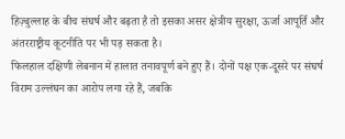हिज़्बुल्लाह के बीच संघर्ष और बढ़ता है तो इसका असर क्षेत्रीय सुरक्षा, ऊर्जा आपूर्ति और अंतरराष्ट्रीय कूटनीति पर भी पड़ सकता है।
फिलहाल दक्षिणी लेबनान में हालात तनावपूर्ण बने हुए हैं। दोनों पक्ष एक-दूसरे पर संघर्ष विराम उल्लंघन का आरोप लगा रहे हैं, जबकि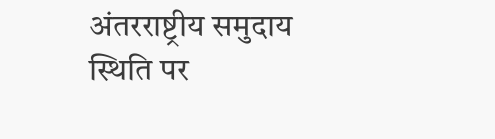अंतरराष्ट्रीय समुदाय स्थिति पर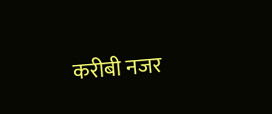करीबी नजर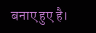बनाए हुए है।